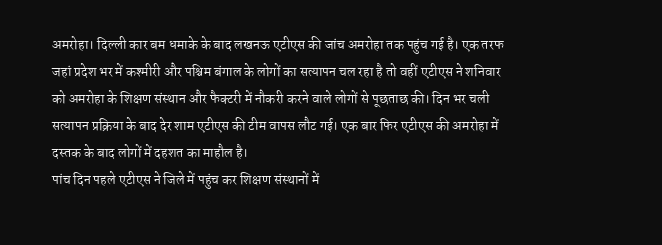अमरोहा। दिल्ली कार बम धमाके के बाद लखनऊ एटीएस की जांच अमरोहा तक पहुंच गई है। एक तरफ जहां प्रदेश भर में कश्मीरी और पश्चिम बंगाल के लोगों का सत्यापन चल रहा है तो वहीं एटीएस ने शनिवार को अमरोहा के शिक्षण संस्थान और फैक्टरी में नौकरी करने वाले लोगों से पूछताछ की। दिन भर चली सत्यापन प्रक्रिया के बाद देर शाम एटीएस की टीम वापस लौट गई। एक बार फिर एटीएस की अमरोहा में दस्तक के बाद लोगों में दहशत का माहौल है।
पांच दिन पहले एटीएस ने जिले में पहुंच कर शिक्षण संस्थानों में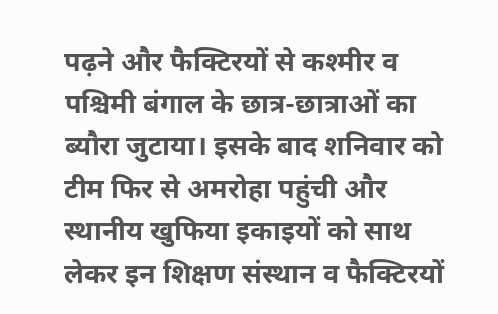पढ़ने और फैक्टिरयों से कश्मीर व पश्चिमी बंगाल के छात्र-छात्राओं का ब्यौरा जुटाया। इसके बाद शनिवार को टीम फिर से अमरोहा पहुंची और स्थानीय खुफिया इकाइयों को साथ लेकर इन शिक्षण संस्थान व फैक्टिरयों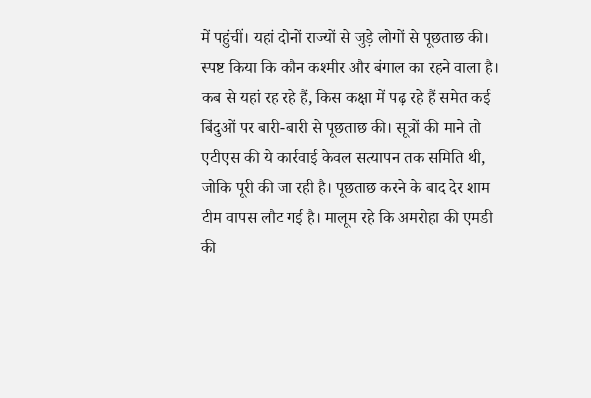में पहुंचीं। यहां दोनों राज्यों से जुड़े लोगों से पूछताछ की।
स्पष्ट किया कि कौन कश्मीर और बंगाल का रहने वाला है। कब से यहां रह रहे हैं, किस कक्षा में पढ़ रहे हैं समेत कई बिंदुओं पर बारी-बारी से पूछताछ की। सूत्रों की माने तो एटीएस की ये कार्रवाई केवल सत्यापन तक समिति थी, जोकि पूरी की जा रही है। पूछताछ करने के बाद देर शाम टीम वापस लौट गई है। मालूम रहे कि अमरोहा की एमडी की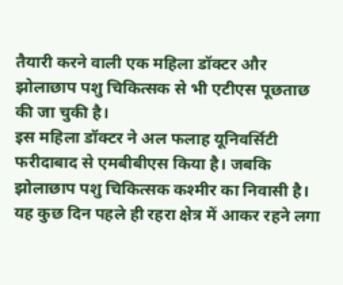तैयारी करने वाली एक महिला डॉक्टर और झोलाछाप पशु चिकित्सक से भी एटीएस पूछताछ की जा चुकी है।
इस महिला डॉक्टर ने अल फलाह यूनिवर्सिटी फरीदाबाद से एमबीबीएस किया है। जबकि झोलाछाप पशु चिकित्सक कश्मीर का निवासी है। यह कुछ दिन पहले ही रहरा क्षेत्र में आकर रहने लगा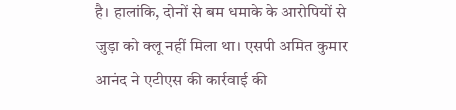है। हालांकि, दोनों से बम धमाके के आरोपियों से जुड़ा को क्लू नहीं मिला था। एसपी अमित कुमार आनंद ने एटीएस की कार्रवाई की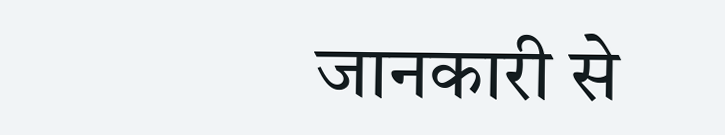जानकारी से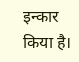इन्कार किया है।